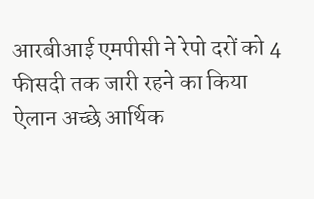आरबीआई एमपीसी ने रेपो दरों को 4 फीसदी तक जारी रहने का किया ऐलान अच्छे आर्थिक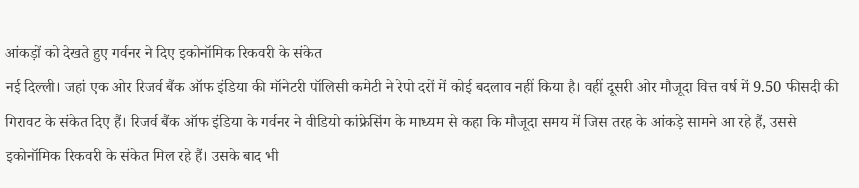आंकड़ों को देखते हुए गर्वनर ने दिए इकोनॉमिक रिकवरी के संकेत
नई दिल्ली। जहां एक ओर रिजर्व बैंक ऑफ इंडिया की मॉनेटरी पॉलिसी कमेटी ने रेपो दरों में कोई बदलाव नहीं किया है। वहीं दूसरी ओर मौजूदा वित्त वर्ष में 9.50 फीसदी की गिरावट के संकेत दिए हैं। रिजर्व बैंक ऑफ इंडिया के गर्वनर ने वीडियो कांफ्रेसिंग के माध्यम से कहा कि मौजूदा समय में जिस तरह के आंकड़े सामने आ रहे हैं, उससे इकोनॉमिक रिकवरी के संकेत मिल रहे हैं। उसके बाद भी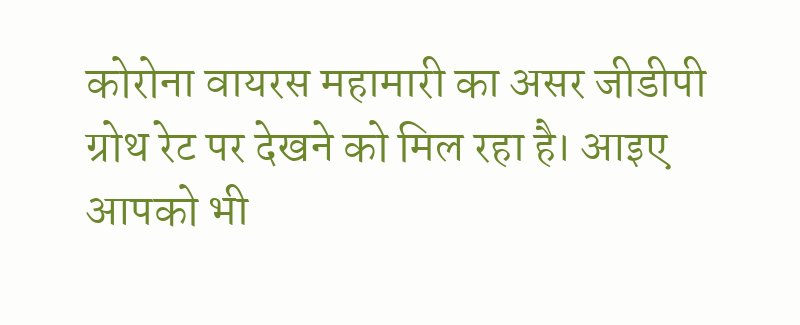कोरोना वायरस महामारी का असर जीडीपी ग्रोथ रेट पर देखने को मिल रहा है। आइए आपको भी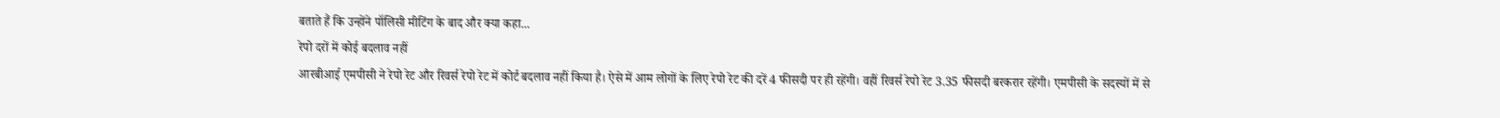बताते हैं कि उन्होंने पॉलिसी मीटिंग के बाद और क्या कहा...
रेपो दरों में कोई बदलाव नहीं
आरबीआई एमपीसी ने रेपो रेट और रिवर्स रेपो रेट में कोर्ट बदलाव नहीं किया है। ऐसे में आम लोगों के लिए रेपो रेट की दरें 4 फीसदी पर ही रहेंगी। वहीं रिवर्स रेपो रेट 3.35 फीसदी बरकरार रहेंगी। एमपीसी के सदस्यों में से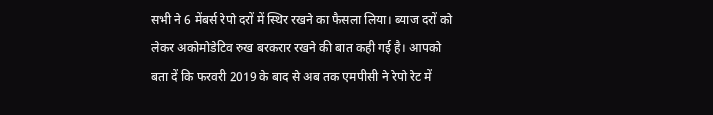सभी ने 6 मेंबर्स रेपो दरों में स्थिर रखने का फैसला लिया। ब्याज दरों को लेकर अकोमोडेटिव रुख बरकरार रखने की बात कही गई है। आपको बता दें कि फरवरी 2019 के बाद से अब तक एमपीसी ने रेपो रेट में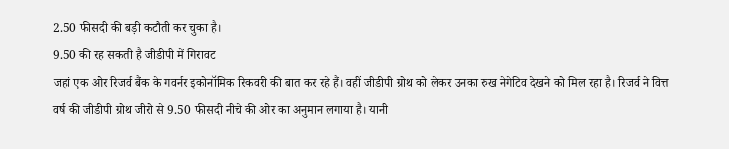2.50 फीसदी की बड़ी कटौती कर चुका है।
9.50 की रह सकती है जीडीपी में गिरावट
जहां एक ओर रिजर्व बैंक के गवर्नर इकोनॉमिक रिकवरी की बात कर रहे हैं। वहीं जीडीपी ग्रोथ को लेकर उनका रुख नेगेटिव देखने को मिल रहा है। रिजर्व ने वित्त वर्ष की जीडीपी ग्रोथ जीरो से 9.50 फीसदी नीचे की ओर का अनुमान लगाया है। यानी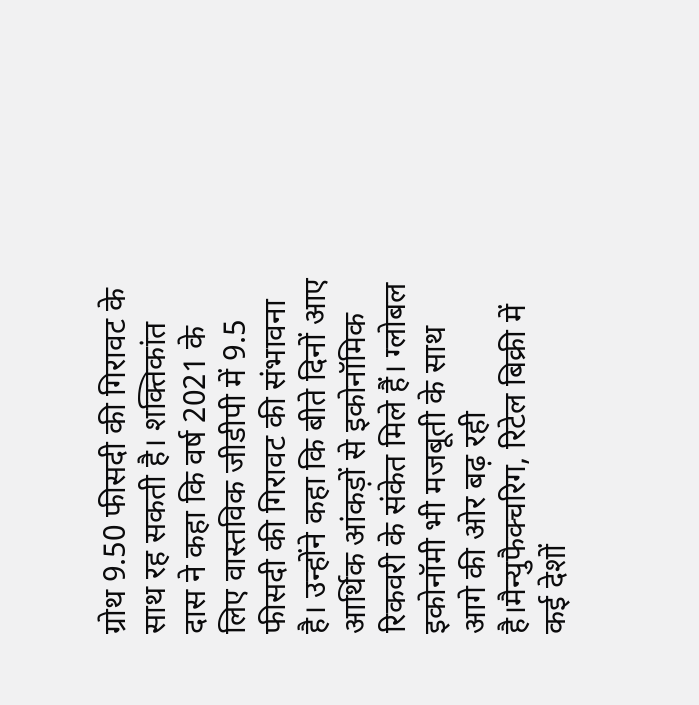ग्रोथ 9.50 फीसदी की गिरावट के साथ रह सकती है। शक्तिकांत दास ने कहा कि वर्ष 2021 के लिए वास्तविक जीडीपी में 9.5 फीसदी की गिरावट की संभावना है। उन्होंने कहा कि बीते दिनों आए आर्थिक आंकड़ों से इकोनॉमिक रिकवरी के संकेत मिले हैं। ग्लोबल इकोनॉमी भी मजबूती के साथ आगे की ओर बढ़ रही है।मैन्युफैक्चरिग, रिटेल बिक्री में कई देशों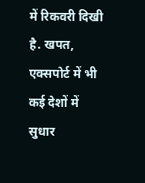में रिकवरी दिखी है. खपत, एक्सपोर्ट में भी कई देशों में सुधार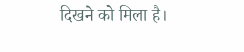दिखने को मिला है।